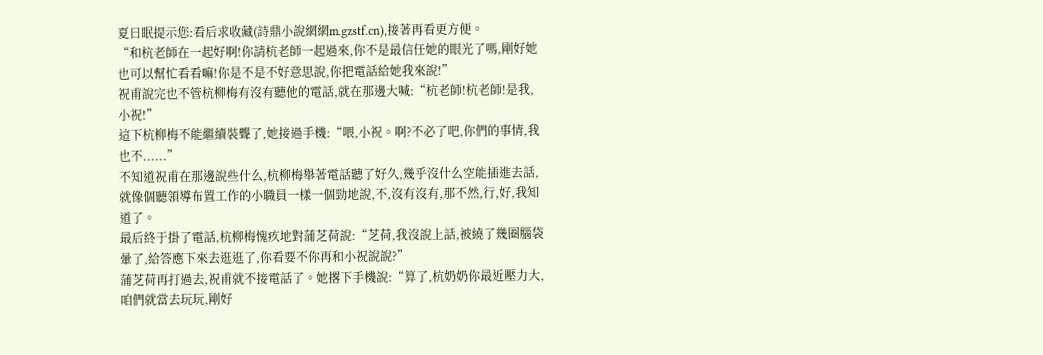夏日眠提示您:看后求收藏(詩鼎小說網網m.gzstf.cn),接著再看更方便。
“和杭老師在一起好啊!你請杭老師一起過來,你不是最信任她的眼光了嗎,剛好她也可以幫忙看看嘛!你是不是不好意思說,你把電話給她我來說!”
祝甫說完也不管杭柳梅有沒有聽他的電話,就在那邊大喊:“杭老師!杭老師!是我,小祝!”
這下杭柳梅不能繼續裝聾了,她接過手機:“喂,小祝。啊?不必了吧,你們的事情,我也不......”
不知道祝甫在那邊說些什么,杭柳梅舉著電話聽了好久,幾乎沒什么空能插進去話,就像個聽領導布置工作的小職員一樣一個勁地說,不,沒有沒有,那不然,行,好,我知道了。
最后終于掛了電話,杭柳梅愧疚地對蒲芝荷說:“芝荷,我沒說上話,被繞了幾圈腦袋暈了,給答應下來去逛逛了,你看要不你再和小祝說說?”
蒲芝荷再打過去,祝甫就不接電話了。她撂下手機說:“算了,杭奶奶你最近壓力大,咱們就當去玩玩,剛好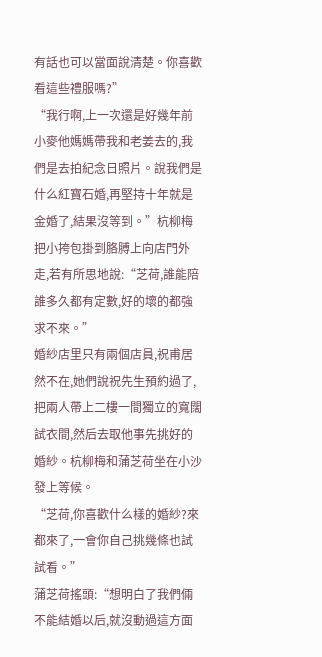有話也可以當面說清楚。你喜歡看這些禮服嗎?”
“我行啊,上一次還是好幾年前小麥他媽媽帶我和老姜去的,我們是去拍紀念日照片。說我們是什么紅寶石婚,再堅持十年就是金婚了,結果沒等到。”杭柳梅把小挎包掛到胳膊上向店門外走,若有所思地說:“芝荷,誰能陪誰多久都有定數,好的壞的都強求不來。”
婚紗店里只有兩個店員,祝甫居然不在,她們說祝先生預約過了,把兩人帶上二樓一間獨立的寬闊試衣間,然后去取他事先挑好的婚紗。杭柳梅和蒲芝荷坐在小沙發上等候。
“芝荷,你喜歡什么樣的婚紗?來都來了,一會你自己挑幾條也試試看。”
蒲芝荷搖頭:“想明白了我們倆不能結婚以后,就沒動過這方面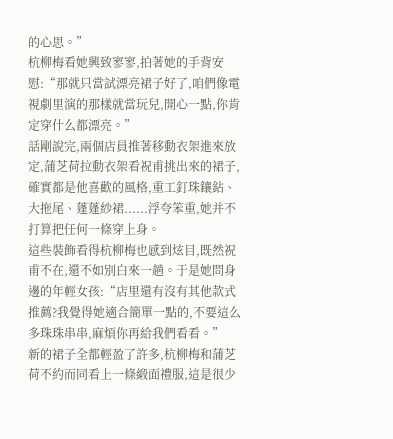的心思。”
杭柳梅看她興致寥寥,拍著她的手背安慰:“那就只當試漂亮裙子好了,咱們像電視劇里演的那樣就當玩兒,開心一點,你肯定穿什么都漂亮。”
話剛說完,兩個店員推著移動衣架進來放定,蒲芝荷拉動衣架看祝甫挑出來的裙子,確實都是他喜歡的風格,重工釘珠鑲鉆、大拖尾、蓬蓬紗裙......浮夸笨重,她并不打算把任何一條穿上身。
這些裝飾看得杭柳梅也感到炫目,既然祝甫不在,還不如別白來一趟。于是她問身邊的年輕女孩:“店里還有沒有其他款式推薦?我覺得她適合簡單一點的,不要這么多珠珠串串,麻煩你再給我們看看。”
新的裙子全都輕盈了許多,杭柳梅和蒲芝荷不約而同看上一條緞面禮服,這是很少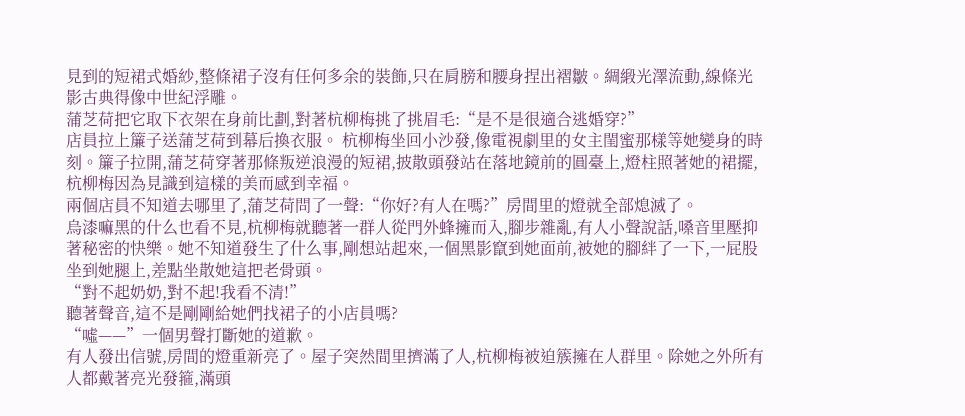見到的短裙式婚紗,整條裙子沒有任何多余的裝飾,只在肩膀和腰身捏出褶皺。綢緞光澤流動,線條光影古典得像中世紀浮雕。
蒲芝荷把它取下衣架在身前比劃,對著杭柳梅挑了挑眉毛:“是不是很適合逃婚穿?”
店員拉上簾子送蒲芝荷到幕后換衣服。 杭柳梅坐回小沙發,像電視劇里的女主閨蜜那樣等她變身的時刻。簾子拉開,蒲芝荷穿著那條叛逆浪漫的短裙,披散頭發站在落地鏡前的圓臺上,燈柱照著她的裙擺,杭柳梅因為見識到這樣的美而感到幸福。
兩個店員不知道去哪里了,蒲芝荷問了一聲:“你好?有人在嗎?”房間里的燈就全部熄滅了。
烏漆嘛黑的什么也看不見,杭柳梅就聽著一群人從門外蜂擁而入,腳步雜亂,有人小聲說話,嗓音里壓抑著秘密的快樂。她不知道發生了什么事,剛想站起來,一個黑影竄到她面前,被她的腳絆了一下,一屁股坐到她腿上,差點坐散她這把老骨頭。
“對不起奶奶,對不起!我看不清!”
聽著聲音,這不是剛剛給她們找裙子的小店員嗎?
“噓——”一個男聲打斷她的道歉。
有人發出信號,房間的燈重新亮了。屋子突然間里擠滿了人,杭柳梅被迫簇擁在人群里。除她之外所有人都戴著亮光發箍,滿頭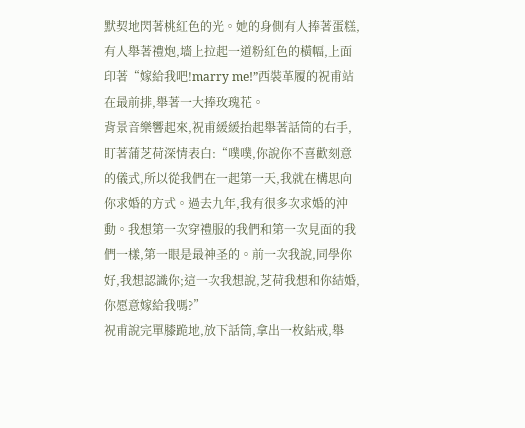默契地閃著桃紅色的光。她的身側有人捧著蛋糕,有人舉著禮炮,墻上拉起一道粉紅色的橫幅,上面印著“嫁給我吧!marry me!”西裝革履的祝甫站在最前排,舉著一大捧玫瑰花。
背景音樂響起來,祝甫緩緩抬起舉著話筒的右手,盯著蒲芝荷深情表白:“噗噗,你說你不喜歡刻意的儀式,所以從我們在一起第一天,我就在構思向你求婚的方式。過去九年,我有很多次求婚的沖動。我想第一次穿禮服的我們和第一次見面的我們一樣,第一眼是最神圣的。前一次我說,同學你好,我想認識你;這一次我想說,芝荷我想和你結婚,你愿意嫁給我嗎?”
祝甫說完單膝跪地,放下話筒,拿出一枚鉆戒,舉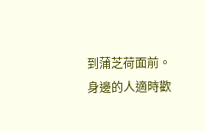到蒲芝荷面前。
身邊的人適時歡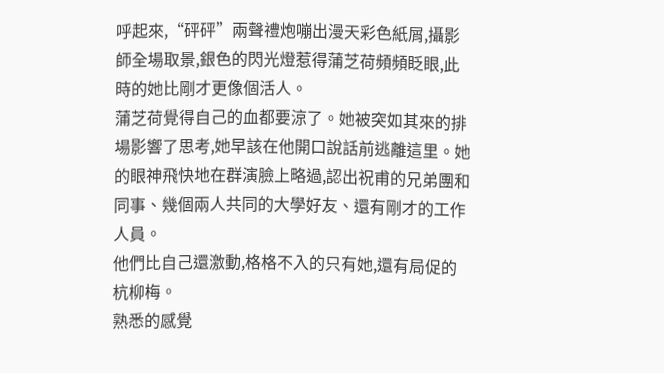呼起來,“砰砰”兩聲禮炮嘣出漫天彩色紙屑,攝影師全場取景,銀色的閃光燈惹得蒲芝荷頻頻眨眼,此時的她比剛才更像個活人。
蒲芝荷覺得自己的血都要涼了。她被突如其來的排場影響了思考,她早該在他開口說話前逃離這里。她的眼神飛快地在群演臉上略過,認出祝甫的兄弟團和同事、幾個兩人共同的大學好友、還有剛才的工作人員。
他們比自己還激動,格格不入的只有她,還有局促的杭柳梅。
熟悉的感覺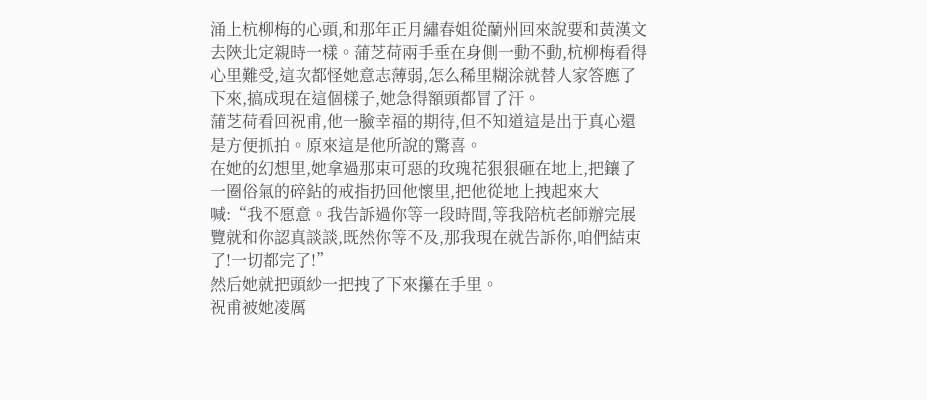涌上杭柳梅的心頭,和那年正月繡春姐從蘭州回來說要和黃漢文去陜北定親時一樣。蒲芝荷兩手垂在身側一動不動,杭柳梅看得心里難受,這次都怪她意志薄弱,怎么稀里糊涂就替人家答應了下來,搞成現在這個樣子,她急得額頭都冒了汗。
蒲芝荷看回祝甫,他一臉幸福的期待,但不知道這是出于真心還是方便抓拍。原來這是他所說的驚喜。
在她的幻想里,她拿過那束可惡的玫瑰花狠狠砸在地上,把鑲了一圈俗氣的碎鉆的戒指扔回他懷里,把他從地上拽起來大喊:“我不愿意。我告訴過你等一段時間,等我陪杭老師辦完展覽就和你認真談談,既然你等不及,那我現在就告訴你,咱們結束了!一切都完了!”
然后她就把頭紗一把拽了下來攥在手里。
祝甫被她凌厲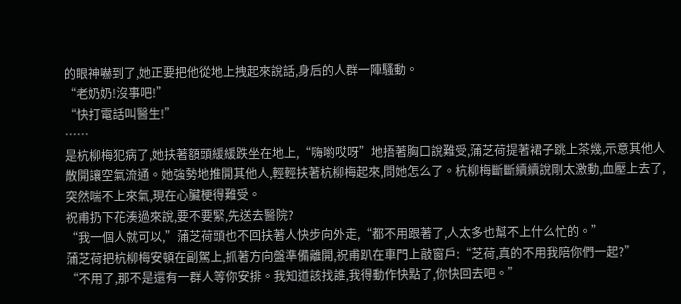的眼神嚇到了,她正要把他從地上拽起來說話,身后的人群一陣騷動。
“老奶奶!沒事吧!”
“快打電話叫醫生!”
……
是杭柳梅犯病了,她扶著額頭緩緩跌坐在地上,“嗨喲哎呀”地捂著胸口說難受,蒲芝荷提著裙子跳上茶幾,示意其他人散開讓空氣流通。她強勢地推開其他人,輕輕扶著杭柳梅起來,問她怎么了。杭柳梅斷斷續續說剛太激動,血壓上去了,突然喘不上來氣,現在心臟梗得難受。
祝甫扔下花湊過來說,要不要緊,先送去醫院?
“我一個人就可以,”蒲芝荷頭也不回扶著人快步向外走,“都不用跟著了,人太多也幫不上什么忙的。”
蒲芝荷把杭柳梅安頓在副駕上,抓著方向盤準備離開,祝甫趴在車門上敲窗戶:“芝荷,真的不用我陪你們一起?”
“不用了,那不是還有一群人等你安排。我知道該找誰,我得動作快點了,你快回去吧。”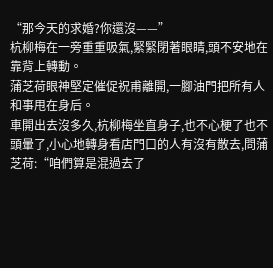“那今天的求婚?你還沒——”
杭柳梅在一旁重重吸氣,緊緊閉著眼睛,頭不安地在靠背上轉動。
蒲芝荷眼神堅定催促祝甫離開,一腳油門把所有人和事甩在身后。
車開出去沒多久,杭柳梅坐直身子,也不心梗了也不頭暈了,小心地轉身看店門口的人有沒有散去,問蒲芝荷:“咱們算是混過去了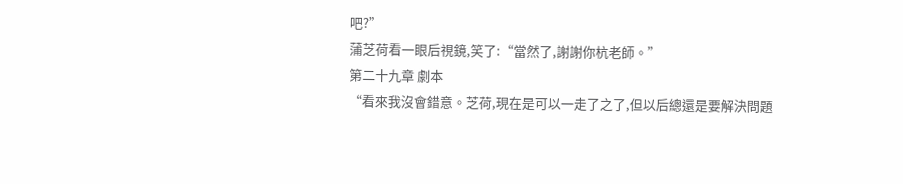吧?”
蒲芝荷看一眼后視鏡,笑了:“當然了,謝謝你杭老師。”
第二十九章 劇本
“看來我沒會錯意。芝荷,現在是可以一走了之了,但以后總還是要解決問題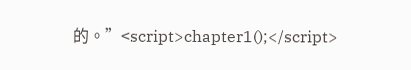的。”<script>chapter1();</script>